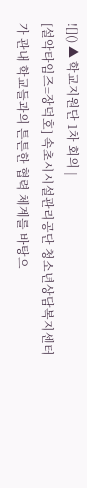![]() ▲ 학교지원단 1차 회의 |
[설악타임즈=장덕호] 속초시시설관리공단 청소년상담복지센터가 관내 학교들과의 튼튼한 협력 체계를 바탕으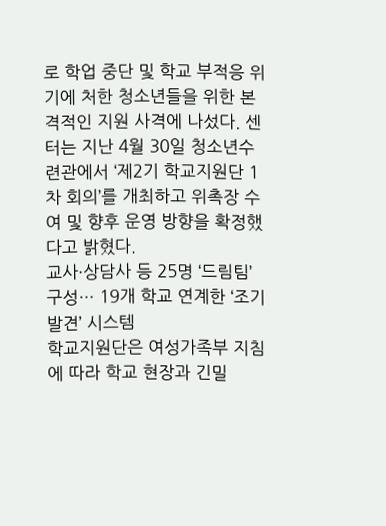로 학업 중단 및 학교 부적응 위기에 처한 청소년들을 위한 본격적인 지원 사격에 나섰다. 센터는 지난 4월 30일 청소년수련관에서 ‘제2기 학교지원단 1차 회의’를 개최하고 위촉장 수여 및 향후 운영 방향을 확정했다고 밝혔다.
교사·상담사 등 25명 ‘드림팀’ 구성… 19개 학교 연계한 ‘조기 발견’ 시스템
학교지원단은 여성가족부 지침에 따라 학교 현장과 긴밀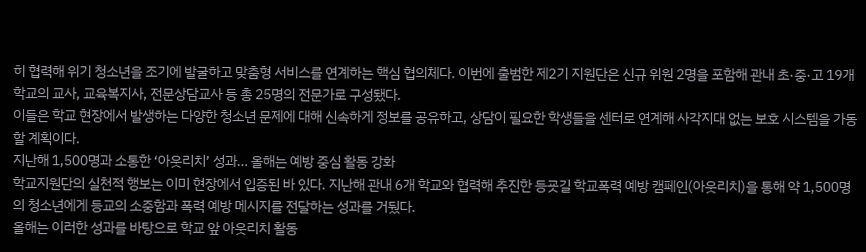히 협력해 위기 청소년을 조기에 발굴하고 맞춤형 서비스를 연계하는 핵심 협의체다. 이번에 출범한 제2기 지원단은 신규 위원 2명을 포함해 관내 초·중·고 19개 학교의 교사, 교육복지사, 전문상담교사 등 총 25명의 전문가로 구성됐다.
이들은 학교 현장에서 발생하는 다양한 청소년 문제에 대해 신속하게 정보를 공유하고, 상담이 필요한 학생들을 센터로 연계해 사각지대 없는 보호 시스템을 가동할 계획이다.
지난해 1,500명과 소통한 ‘아웃리치’ 성과… 올해는 예방 중심 활동 강화
학교지원단의 실천적 행보는 이미 현장에서 입증된 바 있다. 지난해 관내 6개 학교와 협력해 추진한 등굣길 학교폭력 예방 캠페인(아웃리치)을 통해 약 1,500명의 청소년에게 등교의 소중함과 폭력 예방 메시지를 전달하는 성과를 거뒀다.
올해는 이러한 성과를 바탕으로 학교 앞 아웃리치 활동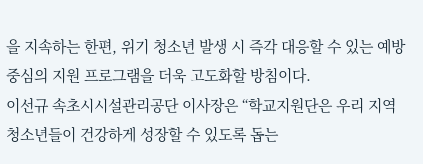을 지속하는 한편, 위기 청소년 발생 시 즉각 대응할 수 있는 예방 중심의 지원 프로그램을 더욱 고도화할 방침이다.
이선규 속초시시설관리공단 이사장은 “학교지원단은 우리 지역 청소년들이 건강하게 성장할 수 있도록 돕는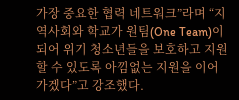가장 중요한 협력 네트워크”라며 “지역사회와 학교가 원팀(One Team)이 되어 위기 청소년들을 보호하고 지원할 수 있도록 아낌없는 지원을 이어가겠다”고 강조했다.